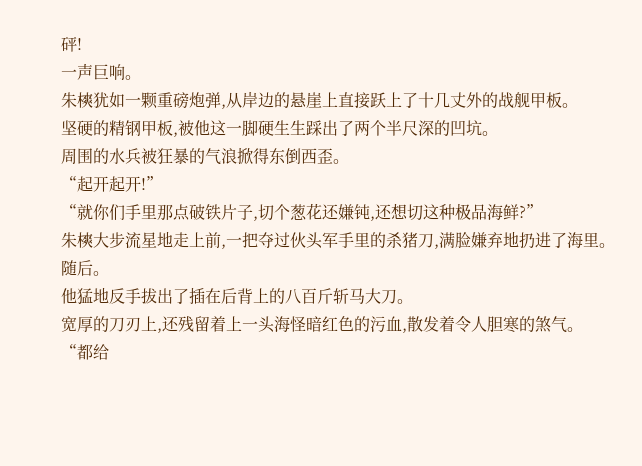砰!
一声巨响。
朱樉犹如一颗重磅炮弹,从岸边的悬崖上直接跃上了十几丈外的战舰甲板。
坚硬的精钢甲板,被他这一脚硬生生踩出了两个半尺深的凹坑。
周围的水兵被狂暴的气浪掀得东倒西歪。
“起开起开!”
“就你们手里那点破铁片子,切个葱花还嫌钝,还想切这种极品海鲜?”
朱樉大步流星地走上前,一把夺过伙头军手里的杀猪刀,满脸嫌弃地扔进了海里。
随后。
他猛地反手拔出了插在后背上的八百斤斩马大刀。
宽厚的刀刃上,还残留着上一头海怪暗红色的污血,散发着令人胆寒的煞气。
“都给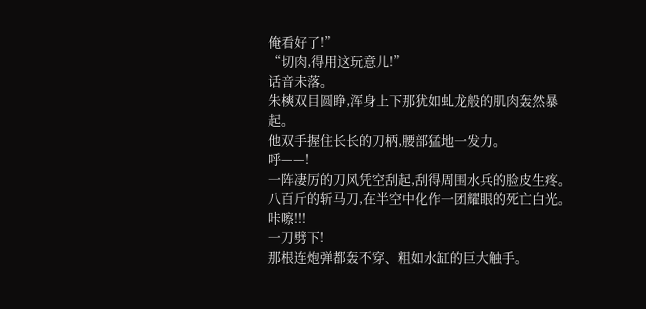俺看好了!”
“切肉,得用这玩意儿!”
话音未落。
朱樉双目圆睁,浑身上下那犹如虬龙般的肌肉轰然暴起。
他双手握住长长的刀柄,腰部猛地一发力。
呼——!
一阵凄厉的刀风凭空刮起,刮得周围水兵的脸皮生疼。
八百斤的斩马刀,在半空中化作一团耀眼的死亡白光。
咔嚓!!!
一刀劈下!
那根连炮弹都轰不穿、粗如水缸的巨大触手。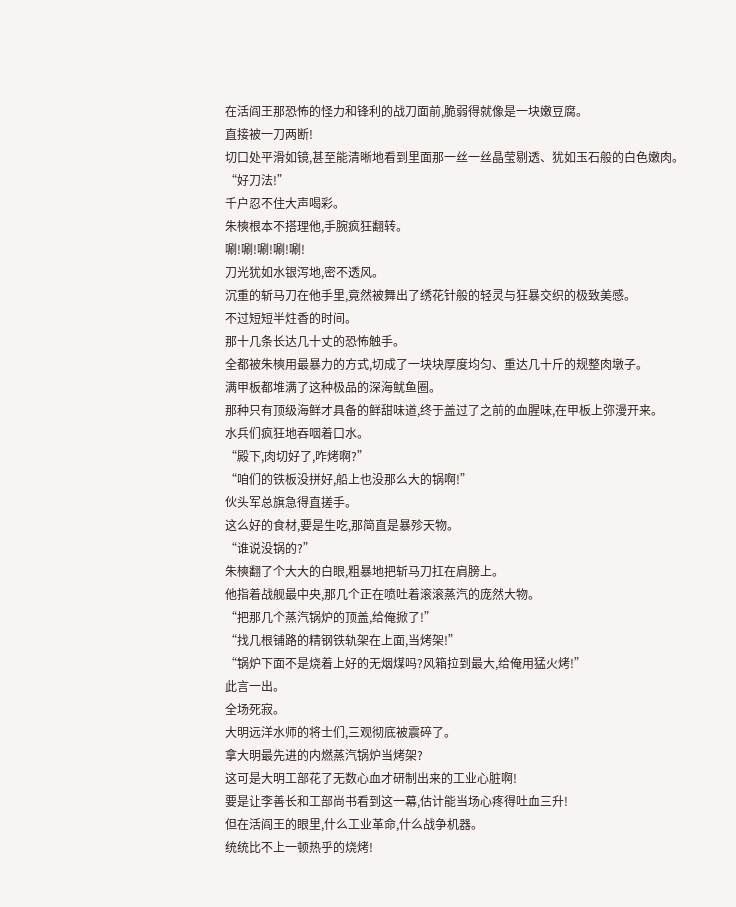在活阎王那恐怖的怪力和锋利的战刀面前,脆弱得就像是一块嫩豆腐。
直接被一刀两断!
切口处平滑如镜,甚至能清晰地看到里面那一丝一丝晶莹剔透、犹如玉石般的白色嫩肉。
“好刀法!”
千户忍不住大声喝彩。
朱樉根本不搭理他,手腕疯狂翻转。
唰!唰!唰!唰!唰!
刀光犹如水银泻地,密不透风。
沉重的斩马刀在他手里,竟然被舞出了绣花针般的轻灵与狂暴交织的极致美感。
不过短短半炷香的时间。
那十几条长达几十丈的恐怖触手。
全都被朱樉用最暴力的方式,切成了一块块厚度均匀、重达几十斤的规整肉墩子。
满甲板都堆满了这种极品的深海鱿鱼圈。
那种只有顶级海鲜才具备的鲜甜味道,终于盖过了之前的血腥味,在甲板上弥漫开来。
水兵们疯狂地吞咽着口水。
“殿下,肉切好了,咋烤啊?”
“咱们的铁板没拼好,船上也没那么大的锅啊!”
伙头军总旗急得直搓手。
这么好的食材,要是生吃,那简直是暴殄天物。
“谁说没锅的?”
朱樉翻了个大大的白眼,粗暴地把斩马刀扛在肩膀上。
他指着战舰最中央,那几个正在喷吐着滚滚蒸汽的庞然大物。
“把那几个蒸汽锅炉的顶盖,给俺掀了!”
“找几根铺路的精钢铁轨架在上面,当烤架!”
“锅炉下面不是烧着上好的无烟煤吗?风箱拉到最大,给俺用猛火烤!”
此言一出。
全场死寂。
大明远洋水师的将士们,三观彻底被震碎了。
拿大明最先进的内燃蒸汽锅炉当烤架?
这可是大明工部花了无数心血才研制出来的工业心脏啊!
要是让李善长和工部尚书看到这一幕,估计能当场心疼得吐血三升!
但在活阎王的眼里,什么工业革命,什么战争机器。
统统比不上一顿热乎的烧烤!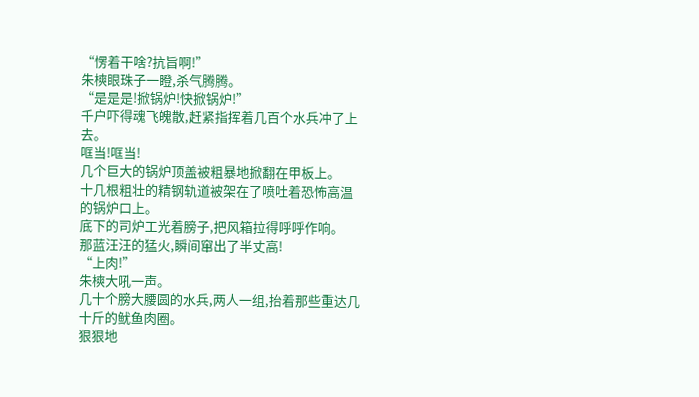“愣着干啥?抗旨啊!”
朱樉眼珠子一瞪,杀气腾腾。
“是是是!掀锅炉!快掀锅炉!”
千户吓得魂飞魄散,赶紧指挥着几百个水兵冲了上去。
哐当!哐当!
几个巨大的锅炉顶盖被粗暴地掀翻在甲板上。
十几根粗壮的精钢轨道被架在了喷吐着恐怖高温的锅炉口上。
底下的司炉工光着膀子,把风箱拉得呼呼作响。
那蓝汪汪的猛火,瞬间窜出了半丈高!
“上肉!”
朱樉大吼一声。
几十个膀大腰圆的水兵,两人一组,抬着那些重达几十斤的鱿鱼肉圈。
狠狠地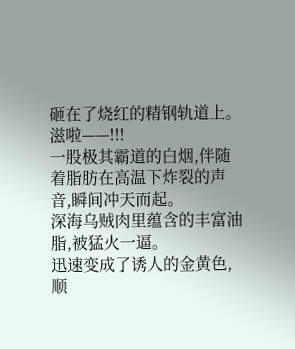砸在了烧红的精钢轨道上。
滋啦——!!!
一股极其霸道的白烟,伴随着脂肪在高温下炸裂的声音,瞬间冲天而起。
深海乌贼肉里蕴含的丰富油脂,被猛火一逼。
迅速变成了诱人的金黄色,顺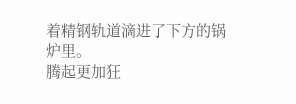着精钢轨道滴进了下方的锅炉里。
腾起更加狂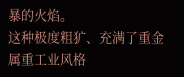暴的火焰。
这种极度粗犷、充满了重金属重工业风格